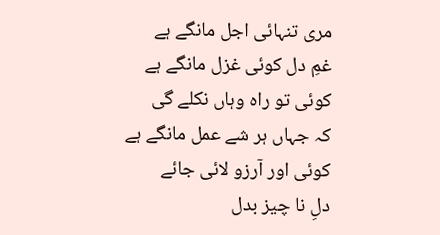مری تنہائی اجل مانگے ہے
غمِ دل کوئی غزل مانگے ہے
کوئی تو راہ وہاں نکلے گی
کہ جہاں ہر شے عمل مانگے ہے
کوئی اور آرزو لائی جائے
دلِ نا چیز بدل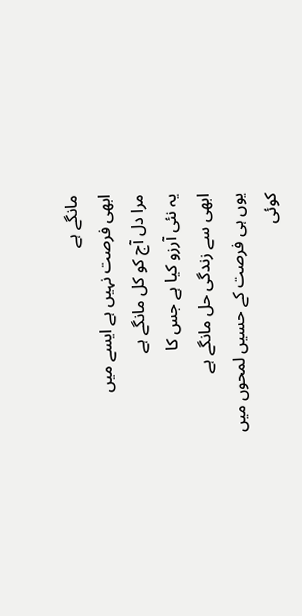مانگے ہے
ابھی فرصت نہیں ہے ایسے میں
مرا دل آج کو کل مانگے ہے
یہ نئی آرزو کیا ہے جس کا
ابھی سے زندگی حل مانگے ہے
یوں ہی فرصت کے حسیں لمحوں میں
کوئی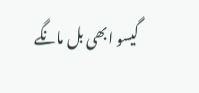گیسو ابھی بل مانگے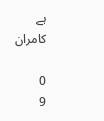ہے
کامران

0
9